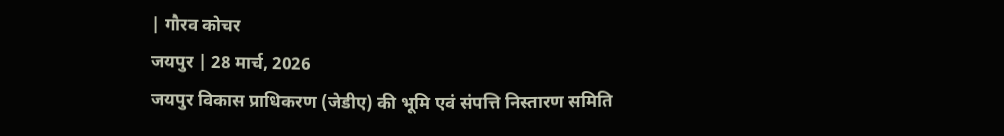| गौरव कोचर
जयपुर | 28 मार्च, 2026
जयपुर विकास प्राधिकरण (जेडीए) की भूमि एवं संपत्ति निस्तारण समिति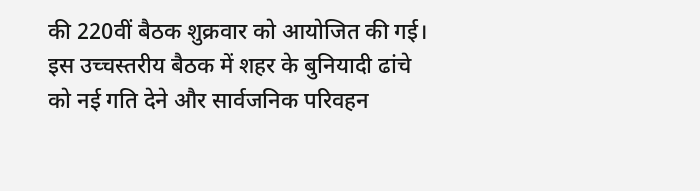की 220वीं बैठक शुक्रवार को आयोजित की गई। इस उच्चस्तरीय बैठक में शहर के बुनियादी ढांचे को नई गति देने और सार्वजनिक परिवहन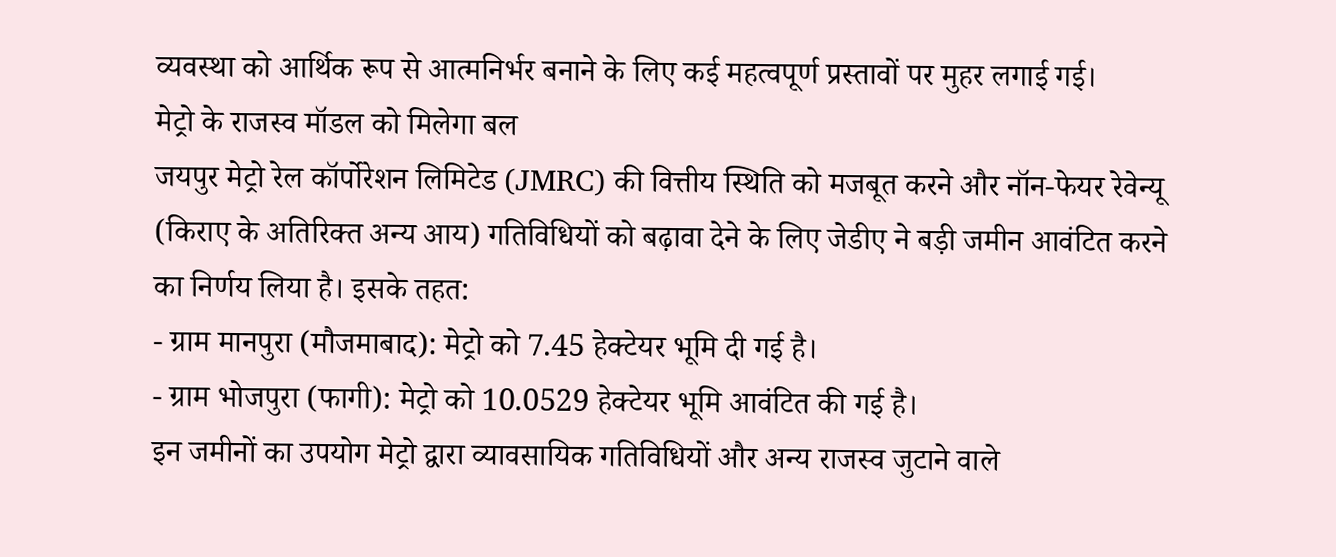व्यवस्था को आर्थिक रूप से आत्मनिर्भर बनाने के लिए कई महत्वपूर्ण प्रस्तावों पर मुहर लगाई गई।
मेट्रो के राजस्व मॉडल को मिलेगा बल
जयपुर मेट्रो रेल कॉर्पोरेशन लिमिटेड (JMRC) की वित्तीय स्थिति को मजबूत करने और नॉन-फेयर रेवेन्यू (किराए के अतिरिक्त अन्य आय) गतिविधियों को बढ़ावा देने के लिए जेडीए ने बड़ी जमीन आवंटित करने का निर्णय लिया है। इसके तहत:
- ग्राम मानपुरा (मौजमाबाद): मेट्रो को 7.45 हेक्टेयर भूमि दी गई है।
- ग्राम भोजपुरा (फागी): मेट्रो को 10.0529 हेक्टेयर भूमि आवंटित की गई है।
इन जमीनों का उपयोग मेट्रो द्वारा व्यावसायिक गतिविधियों और अन्य राजस्व जुटाने वाले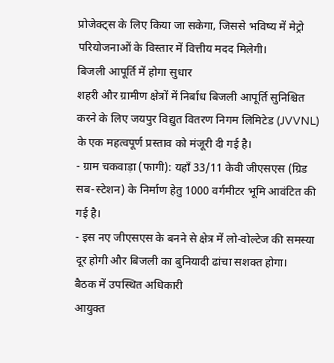प्रोजेक्ट्स के लिए किया जा सकेगा, जिससे भविष्य में मेट्रो परियोजनाओं के विस्तार में वित्तीय मदद मिलेगी।
बिजली आपूर्ति में होगा सुधार
शहरी और ग्रामीण क्षेत्रों में निर्बाध बिजली आपूर्ति सुनिश्चित करने के लिए जयपुर विद्युत वितरण निगम लिमिटेड (JVVNL) के एक महत्वपूर्ण प्रस्ताव को मंजूरी दी गई है।
- ग्राम चकवाड़ा (फागी): यहाँ 33/11 केवी जीएसएस (ग्रिड सब-स्टेशन) के निर्माण हेतु 1000 वर्गमीटर भूमि आवंटित की गई है।
- इस नए जीएसएस के बनने से क्षेत्र में लो-वोल्टेज की समस्या दूर होगी और बिजली का बुनियादी ढांचा सशक्त होगा।
बैठक में उपस्थित अधिकारी
आयुक्त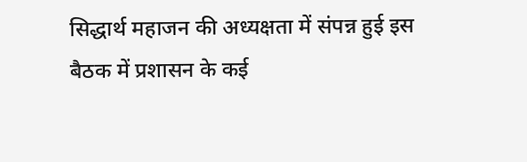सिद्धार्थ महाजन की अध्यक्षता में संपन्न हुई इस बैठक में प्रशासन के कई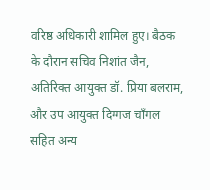वरिष्ठ अधिकारी शामिल हुए। बैठक के दौरान सचिव निशांत जैन, अतिरिक्त आयुक्त डॉ. प्रिया बलराम, और उप आयुक्त दिग्गज चाँगल सहित अन्य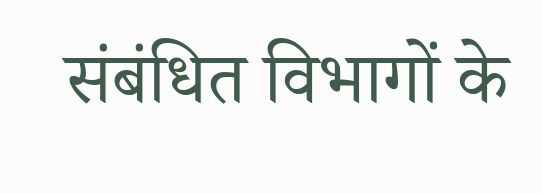संबंधित विभागों के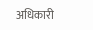अधिकारी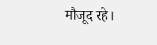मौजूद रहे।